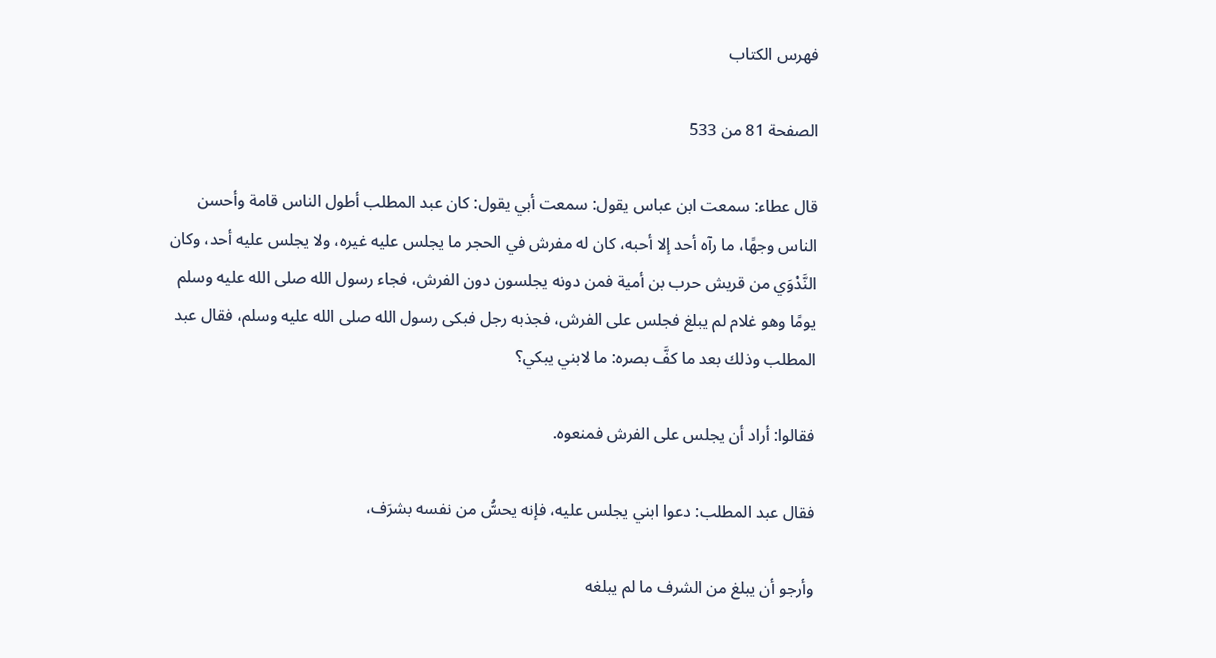فهرس الكتاب

الصفحة 81 من 533

قال عطاء: سمعت ابن عباس يقول: سمعت أبي يقول: كان عبد المطلب أطول الناس قامة وأحسن الناس وجهًا، ما رآه أحد إلا أحبه، كان له مفرش في الحجر ما يجلس عليه غيره، ولا يجلس عليه أحد، وكان النَّدْوَي من قريش حرب بن أمية فمن دونه يجلسون دون الفرش، فجاء رسول الله صلى الله عليه وسلم يومًا وهو غلام لم يبلغ فجلس على الفرش، فجذبه رجل فبكى رسول الله صلى الله عليه وسلم، فقال عبد المطلب وذلك بعد ما كفَّ بصره: ما لابني يبكي؟

فقالوا: أراد أن يجلس على الفرش فمنعوه.

فقال عبد المطلب: دعوا ابني يجلس عليه، فإنه يحسُّ من نفسه بشرَف،

وأرجو أن يبلغ من الشرف ما لم يبلغه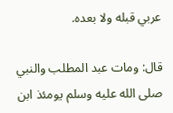عربي قبله ولا بعده.

قال: ومات عبد المطلب والنبي صلى الله عليه وسلم يومئذ ابن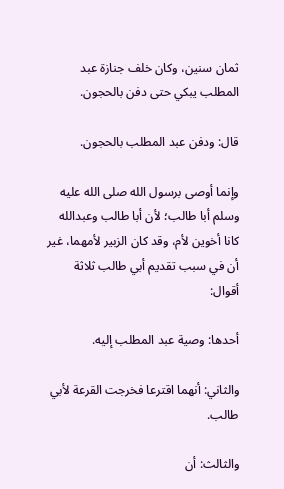ثمان سنين، وكان خلف جنازة عبد المطلب يبكي حتى دفن بالحجون.

قال: ودفن عبد المطلب بالحجون.

وإنما أوصى برسول الله صلى الله عليه وسلم أبا طالب؛ لأن أبا طالب وعبدالله كانا أخوين لأم، وقد كان الزبير لأمهما، غير أن في سبب تقديم أبي طالب ثلاثة أقوال:

أحدها: وصية عبد المطلب إليه.

والثاني: أنهما اقترعا فخرجت القرعة لأبي طالب.

والثالث: أن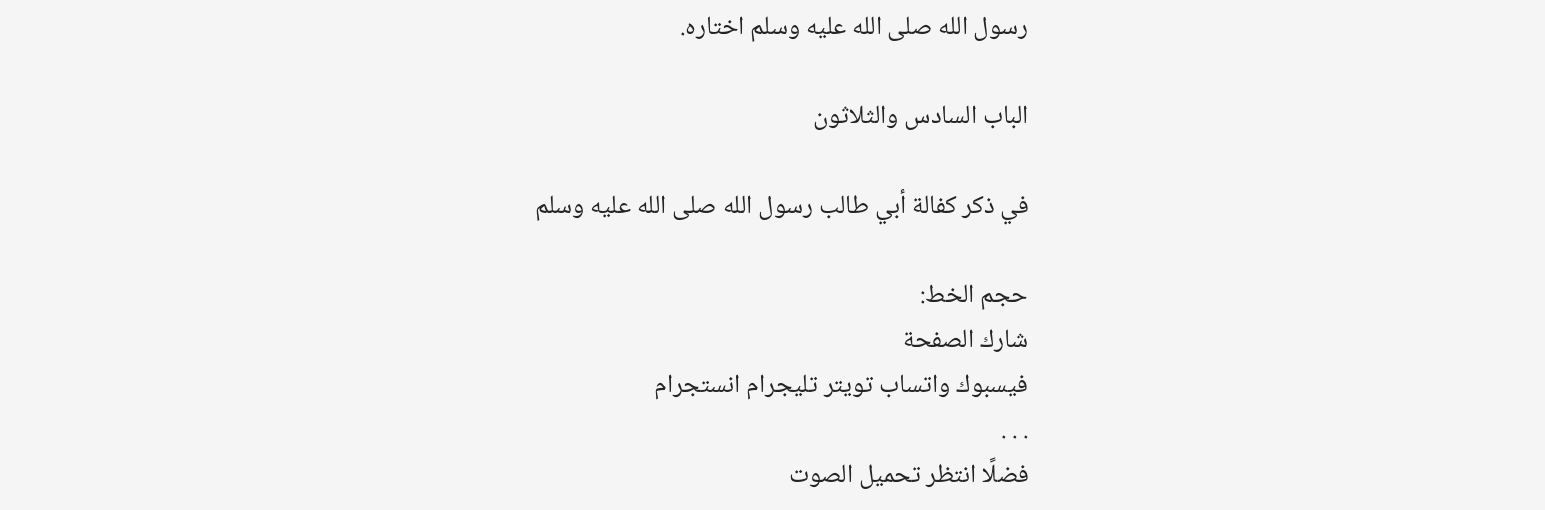رسول الله صلى الله عليه وسلم اختاره.

الباب السادس والثلاثون

في ذكر كفالة أبي طالب رسول الله صلى الله عليه وسلم

حجم الخط:
شارك الصفحة
فيسبوك واتساب تويتر تليجرام انستجرام
. . .
فضلًا انتظر تحميل الصوت